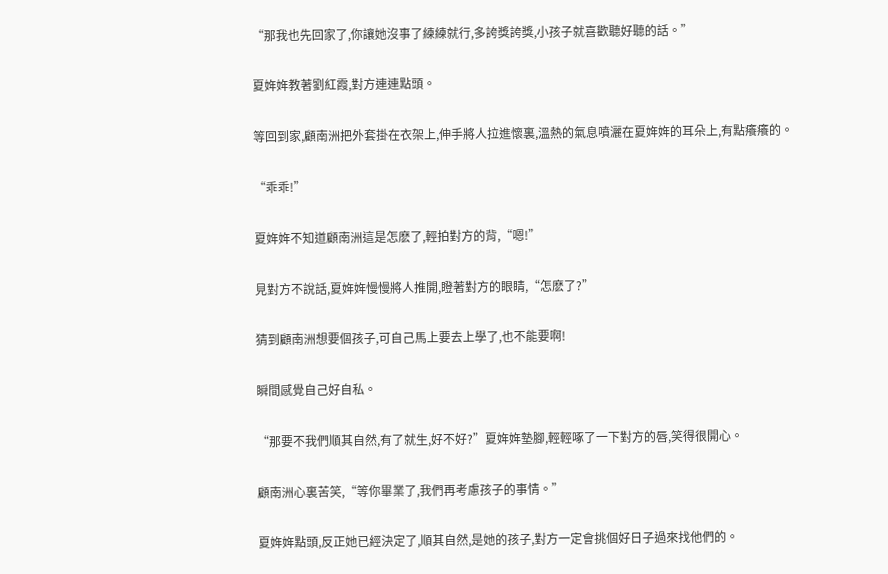“那我也先回家了,你讓她沒事了練練就行,多誇獎誇獎,小孩子就喜歡聽好聽的話。”

夏姩姩教著劉紅霞,對方連連點頭。

等回到家,顧南洲把外套掛在衣架上,伸手將人拉進懷裏,溫熱的氣息噴灑在夏姩姩的耳朵上,有點癢癢的。

“乖乖!”

夏姩姩不知道顧南洲這是怎麽了,輕拍對方的背,“嗯!”

見對方不說話,夏姩姩慢慢將人推開,瞪著對方的眼睛,“怎麽了?”

猜到顧南洲想要個孩子,可自己馬上要去上學了,也不能要啊!

瞬間感覺自己好自私。

“那要不我們順其自然,有了就生,好不好?”夏姩姩墊腳,輕輕啄了一下對方的唇,笑得很開心。

顧南洲心裏苦笑,“等你畢業了,我們再考慮孩子的事情。”

夏姩姩點頭,反正她已經決定了,順其自然,是她的孩子,對方一定會挑個好日子過來找他們的。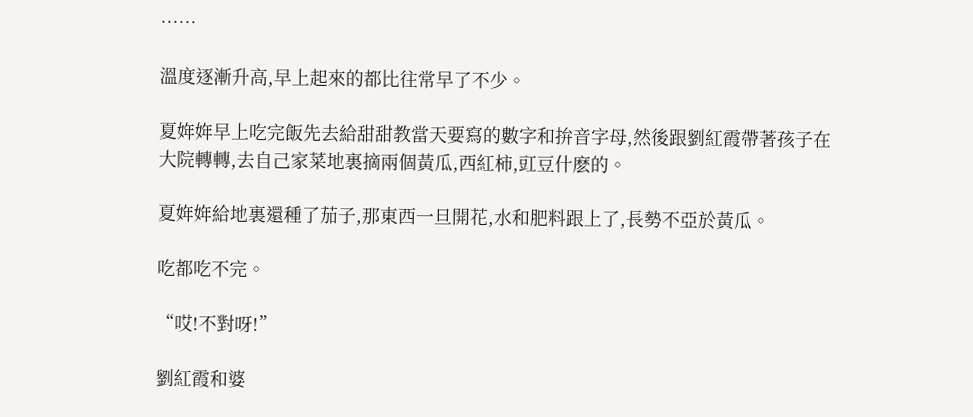……

溫度逐漸升高,早上起來的都比往常早了不少。

夏姩姩早上吃完飯先去給甜甜教當天要寫的數字和拚音字母,然後跟劉紅霞帶著孩子在大院轉轉,去自己家菜地裏摘兩個黃瓜,西紅柿,豇豆什麽的。

夏姩姩給地裏還種了茄子,那東西一旦開花,水和肥料跟上了,長勢不亞於黃瓜。

吃都吃不完。

“哎!不對呀!”

劉紅霞和婆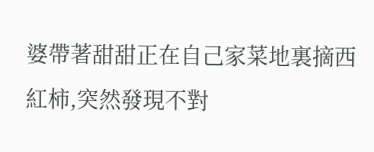婆帶著甜甜正在自己家菜地裏摘西紅柿,突然發現不對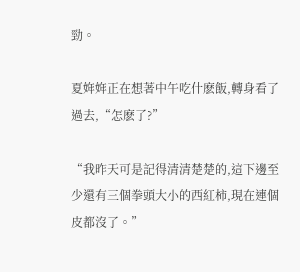勁。

夏姩姩正在想著中午吃什麽飯,轉身看了過去,“怎麽了?”

“我昨天可是記得清清楚楚的,這下邊至少還有三個拳頭大小的西紅柿,現在連個皮都沒了。”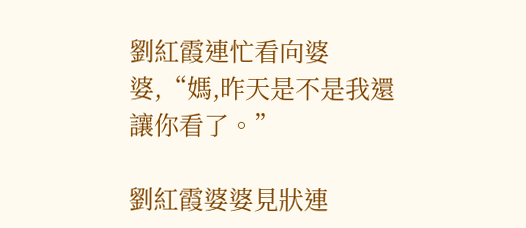劉紅霞連忙看向婆婆,“媽,昨天是不是我還讓你看了。”

劉紅霞婆婆見狀連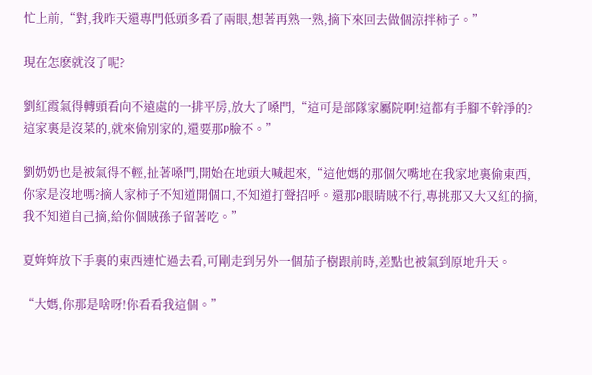忙上前,“對,我昨天還專門低頭多看了兩眼,想著再熟一熟,摘下來回去做個涼拌柿子。”

現在怎麽就沒了呢?

劉紅霞氣得轉頭看向不遠處的一排平房,放大了嗓門,“這可是部隊家屬院啊!這都有手腳不幹淨的?這家裏是沒菜的,就來偷別家的,還要那P臉不。”

劉奶奶也是被氣得不輕,扯著嗓門,開始在地頭大喊起來,“這他媽的那個欠嘴地在我家地裏偷東西,你家是沒地嗎?摘人家柿子不知道開個口,不知道打聲招呼。還那P眼睛賊不行,專挑那又大又紅的摘,我不知道自己摘,給你個賊孫子留著吃。”

夏姩姩放下手裏的東西連忙過去看,可剛走到另外一個茄子樹跟前時,差點也被氣到原地升天。

“大媽,你那是啥呀!你看看我這個。”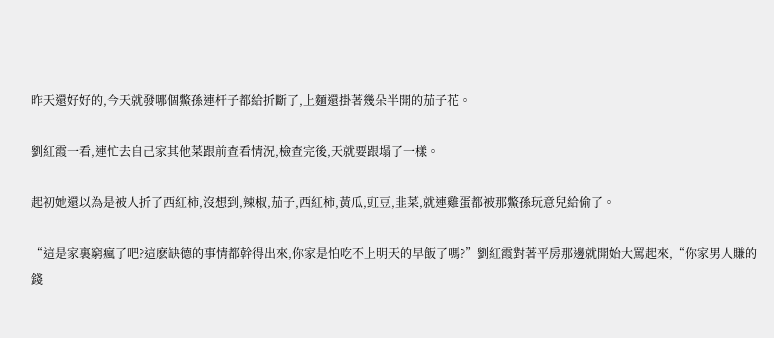昨天還好好的,今天就發哪個鱉孫連杆子都給折斷了,上麵還掛著幾朵半開的茄子花。

劉紅霞一看,連忙去自己家其他菜跟前查看情況,檢查完後,天就要跟塌了一樣。

起初她還以為是被人折了西紅柿,沒想到,辣椒,茄子,西紅柿,黃瓜,豇豆,韭菜,就連雞蛋都被那鱉孫玩意兒給偷了。

“這是家裏窮瘋了吧?這麽缺德的事情都幹得出來,你家是怕吃不上明天的早飯了嗎?”劉紅霞對著平房那邊就開始大罵起來,“你家男人賺的錢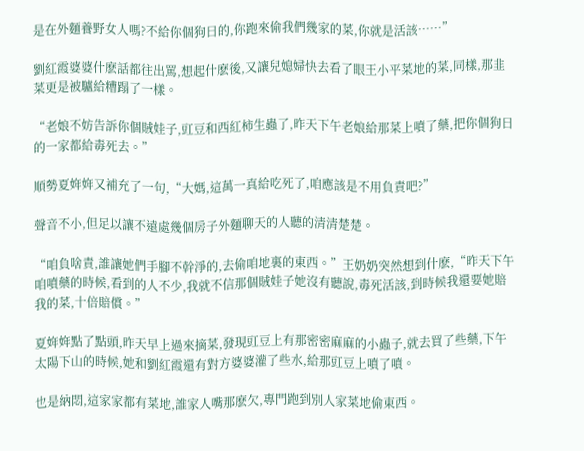是在外麵養野女人嗎?不給你個狗日的,你跑來偷我們幾家的菜,你就是活該……”

劉紅霞婆婆什麽話都往出罵,想起什麽後,又讓兒媳婦快去看了眼王小平菜地的菜,同樣,那韭菜更是被驢給糟蹋了一樣。

“老娘不妨告訴你個賊娃子,豇豆和西紅柿生蟲了,昨天下午老娘給那菜上噴了藥,把你個狗日的一家都給毒死去。”

順勢夏姩姩又補充了一句,“大媽,這萬一真給吃死了,咱應該是不用負責吧?”

聲音不小,但足以讓不遠處幾個房子外麵聊天的人聽的清清楚楚。

“咱負啥責,誰讓她們手腳不幹淨的,去偷咱地裏的東西。”王奶奶突然想到什麽,“昨天下午咱噴藥的時候,看到的人不少,我就不信那個賊娃子她沒有聽說,毒死活該,到時候我還要她賠我的菜,十倍賠償。”

夏姩姩點了點頭,昨天早上過來摘菜,發現豇豆上有那密密麻麻的小蟲子,就去買了些藥,下午太陽下山的時候,她和劉紅霞還有對方婆婆灌了些水,給那豇豆上噴了噴。

也是納悶,這家家都有菜地,誰家人嘴那麽欠,專門跑到別人家菜地偷東西。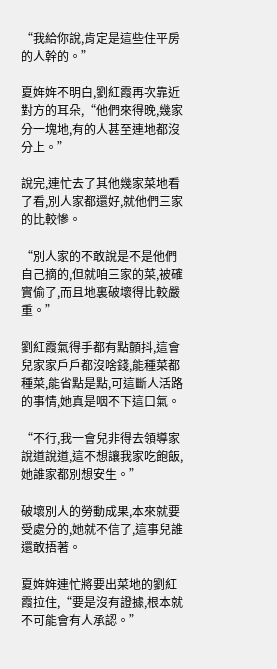“我給你說,肯定是這些住平房的人幹的。”

夏姩姩不明白,劉紅霞再次靠近對方的耳朵,“他們來得晚,幾家分一塊地,有的人甚至連地都沒分上。”

說完,連忙去了其他幾家菜地看了看,別人家都還好,就他們三家的比較慘。

“別人家的不敢說是不是他們自己摘的,但就咱三家的菜,被確實偷了,而且地裏破壞得比較嚴重。”

劉紅霞氣得手都有點顫抖,這會兒家家戶戶都沒啥錢,能種菜都種菜,能省點是點,可這斷人活路的事情,她真是咽不下這口氣。

“不行,我一會兒非得去領導家說道說道,這不想讓我家吃飽飯,她誰家都別想安生。”

破壞別人的勞動成果,本來就要受處分的,她就不信了,這事兒誰還敢捂著。

夏姩姩連忙將要出菜地的劉紅霞拉住,“要是沒有證據,根本就不可能會有人承認。”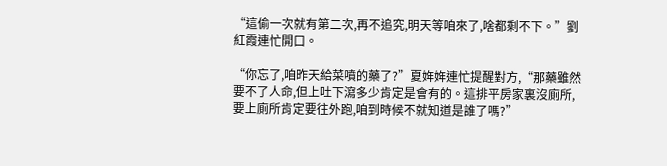“這偷一次就有第二次,再不追究,明天等咱來了,啥都剩不下。”劉紅霞連忙開口。

“你忘了,咱昨天給菜噴的藥了?”夏姩姩連忙提醒對方,“那藥雖然要不了人命,但上吐下瀉多少肯定是會有的。這排平房家裏沒廁所,要上廁所肯定要往外跑,咱到時候不就知道是誰了嗎?”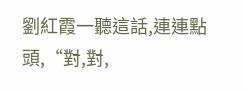劉紅霞一聽這話,連連點頭,“對,對,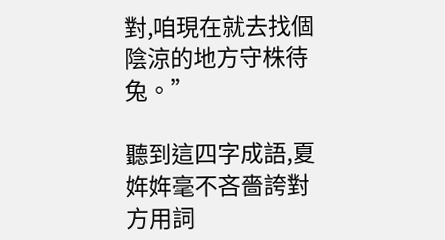對,咱現在就去找個陰涼的地方守株待兔。”

聽到這四字成語,夏姩姩毫不吝嗇誇對方用詞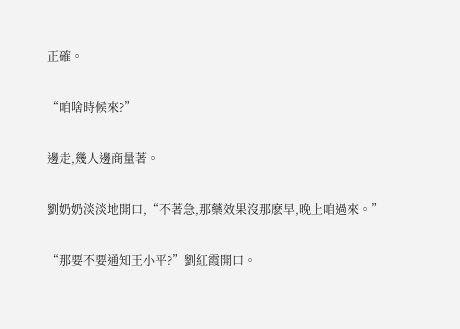正確。

“咱啥時候來?”

邊走,幾人邊商量著。

劉奶奶淡淡地開口,“不著急,那藥效果沒那麽早,晚上咱過來。”

“那要不要通知王小平?”劉紅霞開口。